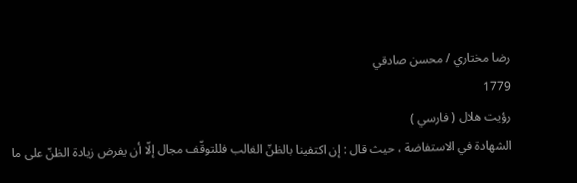رضا مختاري / محسن صادقي
1779
رؤيت هلال ( فارسي )
الشهادة في الاستفاضة ، حيث قال : إن اكتفينا بالظنّ الغالب فللتوقّف مجال إلّا أن يفرض زيادة الظنّ على ما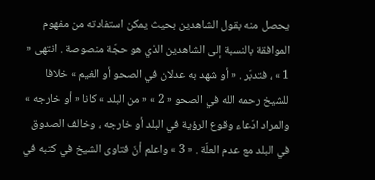يحصل منه بقول الشاهدين بحيث يمكن استفادته من مفهوم الموافقة بالنسبة إلى الشاهدين الذي هو حجّة منصوصة . انتهى « 1 » ، فتدبّر . « أو شهد به عدلان في الصحو أو الغيم » خلافا للشيخ رحمه الله في الصحو « 2 » « من البلد » كانا « أو خارجه » والمراد ادّعاء وقوع الرؤية في البلد أو خارجه ، وخالف الصدوق في البلد مع عدم العلّة . « 3 » واعلم أنّ فتاوى الشيخ في كتبه في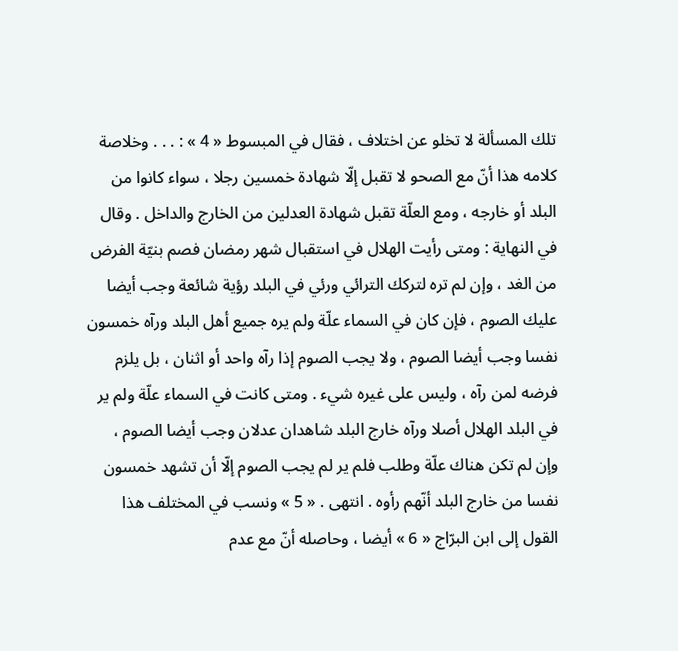تلك المسألة لا تخلو عن اختلاف ، فقال في المبسوط « 4 » : . . . وخلاصة كلامه هذا أنّ مع الصحو لا تقبل إلّا شهادة خمسين رجلا ، سواء كانوا من البلد أو خارجه ، ومع العلّة تقبل شهادة العدلين من الخارج والداخل . وقال في النهاية : ومتى رأيت الهلال في استقبال شهر رمضان فصم بنيّة الفرض من الغد ، وإن لم تره لتركك الترائي ورئي في البلد رؤية شائعة وجب أيضا عليك الصوم ، فإن كان في السماء علّة ولم يره جميع أهل البلد ورآه خمسون نفسا وجب أيضا الصوم ، ولا يجب الصوم إذا رآه واحد أو اثنان ، بل يلزم فرضه لمن رآه ، وليس على غيره شيء . ومتى كانت في السماء علّة ولم ير في البلد الهلال أصلا ورآه خارج البلد شاهدان عدلان وجب أيضا الصوم ، وإن لم تكن هناك علّة وطلب فلم ير لم يجب الصوم إلّا أن تشهد خمسون نفسا من خارج البلد أنّهم رأوه . انتهى . « 5 » ونسب في المختلف هذا القول إلى ابن البرّاج « 6 » أيضا ، وحاصله أنّ مع عدم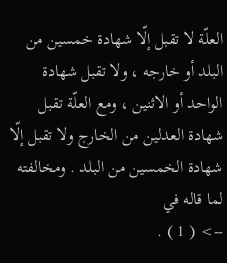العلّة لا تقبل إلّا شهادة خمسين من البلد أو خارجه ، ولا تقبل شهادة الواحد أو الاثنين ، ومع العلّة تقبل شهادة العدلين من الخارج ولا تقبل إلّا شهادة الخمسين من البلد . ومخالفته لما قاله في
--> ( 1 ) .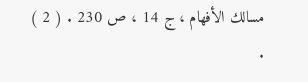مسالك الأفهام ، ج 14 ، ص 230 . ( 2 ) .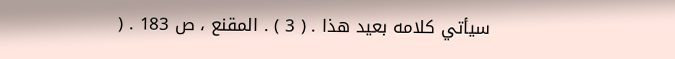سيأتي كلامه بعيد هذا . ( 3 ) . المقنع ، ص 183 . (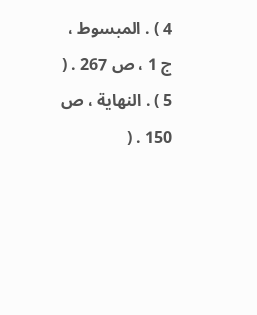4 ) . المبسوط ، ج 1 ، ص 267 . ( 5 ) . النهاية ، ص 150 . (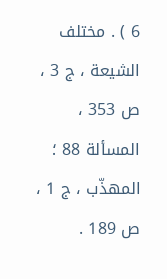6 ) . مختلف الشيعة ، ج 3 ، ص 353 ، المسألة 88 ؛ المهذّب ، ج 1 ، ص 189 .